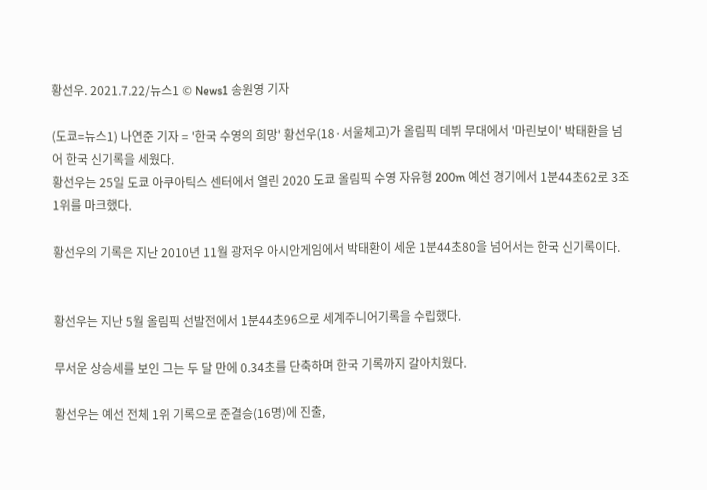황선우. 2021.7.22/뉴스1 © News1 송원영 기자

(도쿄=뉴스1) 나연준 기자 = '한국 수영의 희망' 황선우(18·서울체고)가 올림픽 데뷔 무대에서 '마린보이' 박태환을 넘어 한국 신기록을 세웠다.
황선우는 25일 도쿄 아쿠아틱스 센터에서 열린 2020 도쿄 올림픽 수영 자유형 200m 예선 경기에서 1분44초62로 3조 1위를 마크했다.

황선우의 기록은 지난 2010년 11월 광저우 아시안게임에서 박태환이 세운 1분44초80을 넘어서는 한국 신기록이다.


황선우는 지난 5월 올림픽 선발전에서 1분44초96으로 세계주니어기록을 수립했다.

무서운 상승세를 보인 그는 두 달 만에 0.34초를 단축하며 한국 기록까지 갈아치웠다.

황선우는 예선 전체 1위 기록으로 준결승(16명)에 진출,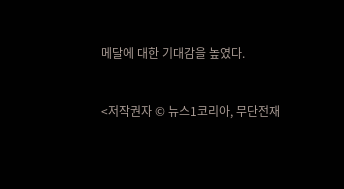메달에 대한 기대감을 높였다.


<저작권자 © 뉴스1코리아, 무단전재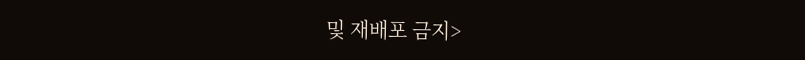및 재배포 금지>